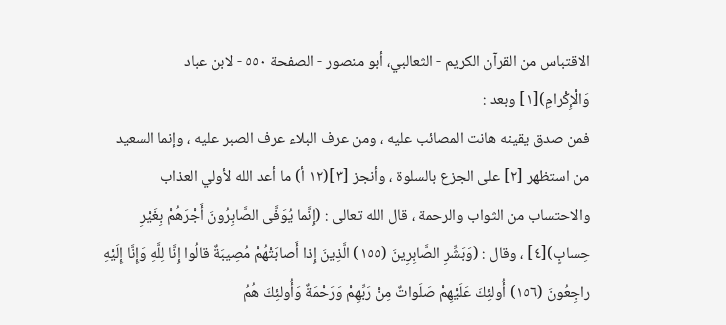الاقتباس من القرآن الکریم - الثعالبي، أبو منصور - الصفحة ٥٥٠ - لابن عباد
وَالْإِكْرامِ)[١] وبعد :
فمن صدق يقينه هانت المصائب عليه ، ومن عرف البلاء عرف الصبر عليه ، وإنما السعيد من استظهر [٢] على الجزع بالسلوة ، وأنجز [٣](١٢ أ) ما أعد الله لأولي العذاب والاحتساب من الثواب والرحمة ، قال الله تعالى : (إِنَّما يُوَفَّى الصَّابِرُونَ أَجْرَهُمْ بِغَيْرِ حِسابٍ)[٤] ، وقال : (وَبَشِّرِ الصَّابِرِينَ (١٥٥) الَّذِينَ إِذا أَصابَتْهُمْ مُصِيبَةٌ قالُوا إِنَّا لِلَّهِ وَإِنَّا إِلَيْهِ راجِعُونَ (١٥٦) أُولئِكَ عَلَيْهِمْ صَلَواتٌ مِنْ رَبِّهِمْ وَرَحْمَةٌ وَأُولئِكَ هُمُ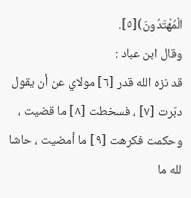الْمُهْتَدُونَ)[٥].
وقال ابن عباد :
قد نزه الله قدر [٦] مولاي عن أن يقول دبّرت [٧] ، فسخطت [٨] ما قضيت ، وحكمت فكرهت [٩] ما أمضيت ، حاشا لله ما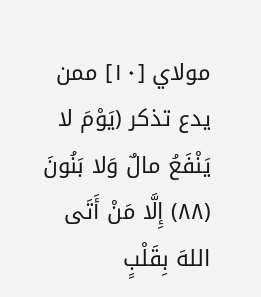مولاي [١٠] ممن يدع تذكر (يَوْمَ لا يَنْفَعُ مالٌ وَلا بَنُونَ (٨٨) إِلَّا مَنْ أَتَى اللهَ بِقَلْبٍ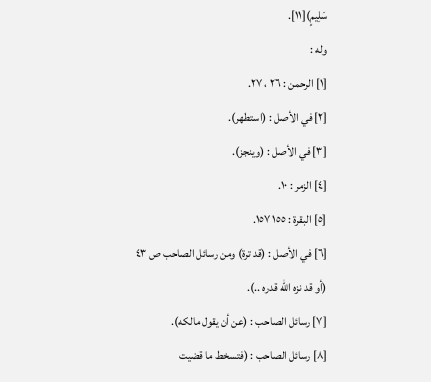سَلِيمٍ)[١١].
وله :
[١] الرحمن : ٢٦ ، ٢٧.
[٢] في الأصل : (استطهر).
[٣] في الأصل : (وينجز).
[٤] الزمر : ١٠.
[٥] البقرة : ١٥٥ ١٥٧.
[٦] في الأصل : (قد ترة) ومن رسائل الصاحب ص ٤٣ (أو قد نزه الله قدره ..).
[٧] رسائل الصاحب : (عن أن يقول مالكه).
[٨] رسائل الصاحب : (فتسخط ما قضيت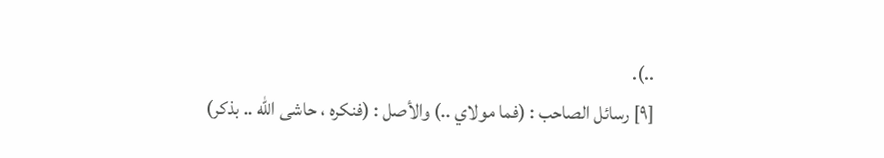..).
[٩] رسائل الصاحب : (فما مولاي ..) والأصل : (فنكره ، حاشى الله .. بذكر)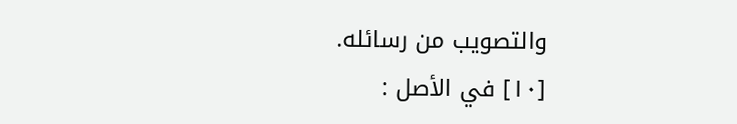والتصويب من رسائله.
[١٠] في الأصل :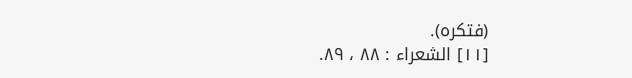(فتكره).
[١١] الشعراء : ٨٨ ، ٨٩.